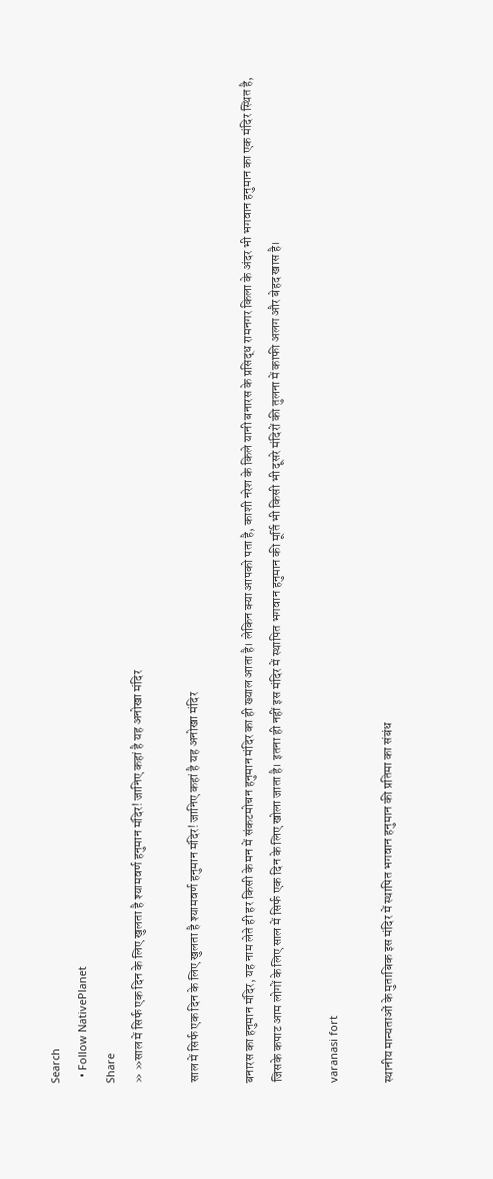Search
  • Follow NativePlanet
Share
» »साल में सिर्फ एक दिन के लिए खुलता है श्यामवर्ण हनुमान मंदिर! जानिए कहां है यह अनोखा मंदिर

साल में सिर्फ एक दिन के लिए खुलता है श्यामवर्ण हनुमान मंदिर! जानिए कहां है यह अनोखा मंदिर

बनारस का हनुमान मंदिर, यह नाम लेते ही हर किसी के मन में संकटमोचन हनुमान मंदिर का ही ख्याल आता है। लेकिन क्या आपको पता है, काशी नरेश के किले यानी बनारस के प्रसिद्ध रामनगर किला के अंदर भी भगवान हनुमान का एक मंदिर स्थित है, जिसके कपाट आम लोगों के लिए साल में सिर्फ एक दिन के लिए खोला जाता है। इतना ही नहीं इस मंदिर में स्थापित भगवान हनुमान की मूर्ति भी किसी भी दूसरे मंदिरों की तुलना में काफी अलग और बेहद खास है।

varanasi fort

स्थानीय मान्यताओं के मुताबिक इस मंदिर में स्थापित भगवान हनुमान की प्रतिमा का संबंध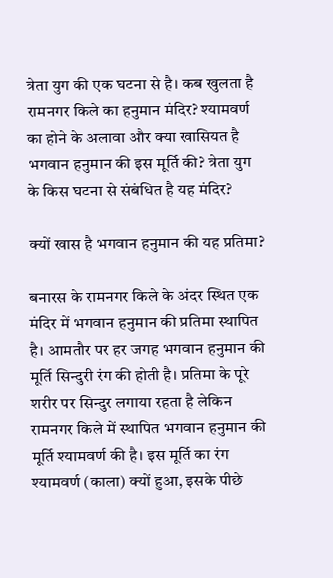त्रेता युग की एक घटना से है। कब खुलता है रामनगर किले का हनुमान मंदिर? श्यामवर्ण का होने के अलावा और क्या खासियत है भगवान हनुमान की इस मूर्ति की? त्रेता युग के किस घटना से संबंधित है यह मंदिर?

क्यों खास है भगवान हनुमान की यह प्रतिमा?

बनारस के रामनगर किले के अंदर स्थित एक मंदिर में भगवान हनुमान की प्रतिमा स्थापित है। आमतौर पर हर जगह भगवान हनुमान की मूर्ति सिन्दुरी रंग की होती है। प्रतिमा के पूरे शरीर पर सिन्दुर लगाया रहता है लेकिन रामनगर किले में स्थापित भगवान हनुमान की मूर्ति श्यामवर्ण की है। इस मूर्ति का रंग श्यामवर्ण (काला) क्यों हुआ, इसके पीछे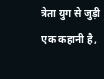त्रेता युग से जुड़ी एक कहानी है,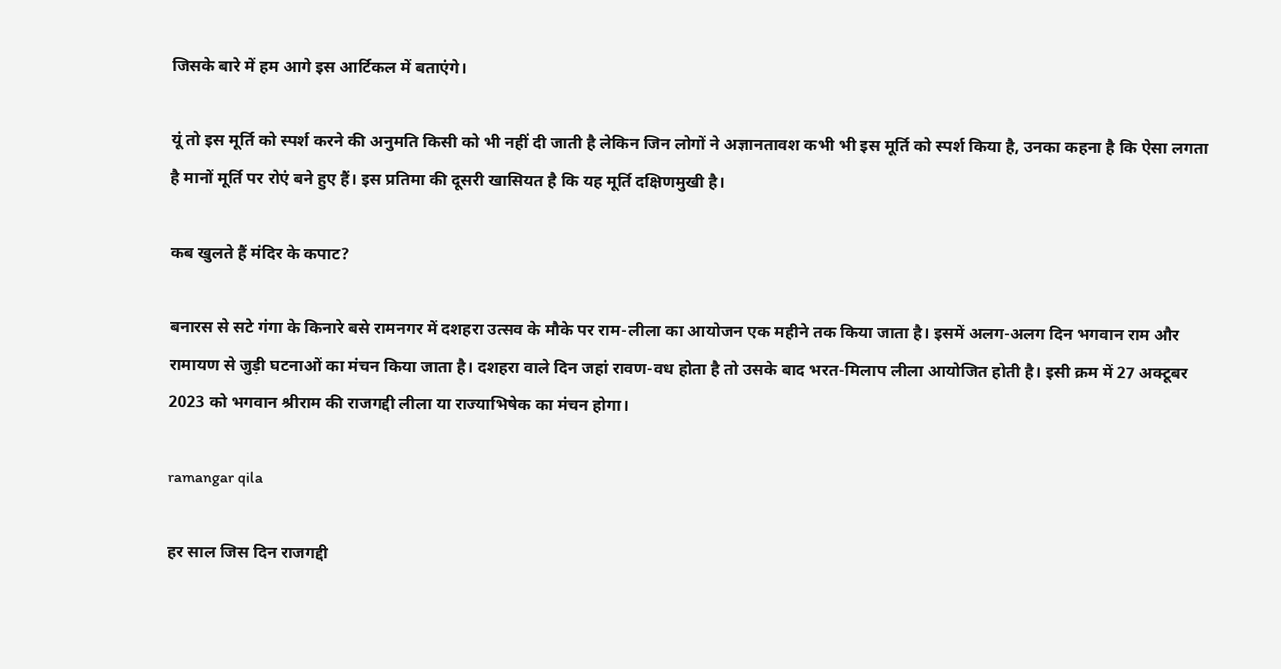जिसके बारे में हम आगे इस आर्टिकल में बताएंगे।

यूं तो इस मूर्ति को स्पर्श करने की अनुमति किसी को भी नहीं दी जाती है लेकिन जिन लोगों ने अज्ञानतावश कभी भी इस मूर्ति को स्पर्श किया है, उनका कहना है कि ऐसा लगता है मानों मूर्ति पर रोएं बने हुए हैं। इस प्रतिमा की दूसरी खासियत है कि यह मूर्ति दक्षिणमुखी है।

कब खुलते हैं मंदिर के कपाट?

बनारस से सटे गंगा के किनारे बसे रामनगर में दशहरा उत्सव के मौके पर राम-लीला का आयोजन एक महीने तक किया जाता है। इसमें अलग-अलग दिन भगवान राम और रामायण से जुड़ी घटनाओं का मंचन किया जाता है। दशहरा वाले दिन जहां रावण-वध होता है तो उसके बाद भरत-मिलाप लीला आयोजित होती है। इसी क्रम में 27 अक्टूबर 2023 को भगवान श्रीराम की राजगद्दी लीला या राज्याभिषेक का मंचन होगा।

ramangar qila

हर साल जिस दिन राजगद्दी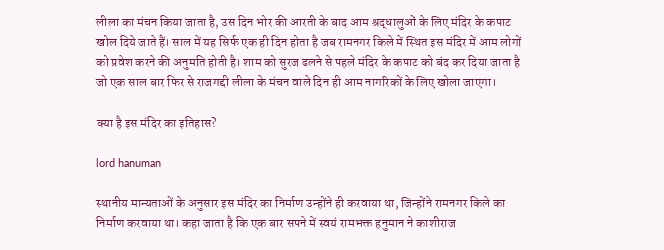लीला का मंचन किया जाता है, उस दिन भोर की आरती के बाद आम श्रद्धालुओं के लिए मंदिर के कपाट खोल दिये जाते हैं। साल में यह सिर्फ एक ही दिन होता है जब रामनगर किले में स्थित इस मंदिर में आम लोगों को प्रवेश करने की अनुमति होती है। शाम को सुरज ढलने से पहले मंदिर के कपाट को बंद कर दिया जाता है जो एक साल बार फिर से राजगद्दी लीला के मंचन वाले दिन ही आम नागरिकों के लिए खोला जाएगा।

क्या है इस मंदिर का इतिहास?

lord hanuman

स्थानीय मान्यताओं के अनुसार इस मंदिर का निर्माण उन्होंने ही करवाया था, जिन्होंने रामनगर किले का निर्माण करवाया था। कहा जाता है कि एक बार सपने में स्वयं रामभक्त हनुमान ने काशीराज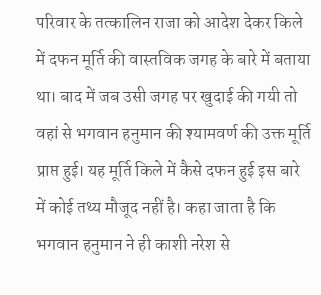परिवार के तत्कालिन राजा को आदेश देकर किले में दफन मूर्ति की वास्तविक जगह के बारे में बताया था। बाद में जब उसी जगह पर खुदाई की गयी तो वहां से भगवान हनुमान की श्यामवर्ण की उक्त मूर्ति प्राप्त हुई। यह मूर्ति किले में कैसे दफन हुई इस बारे में कोई तथ्य मौजूद नहीं है। कहा जाता है कि भगवान हनुमान ने ही काशी नरेश से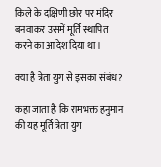किले के दक्षिणी छोर पर मंदिर बनवाकर उसमें मूर्ति स्थापित करने का आदेश दिया था।

क्या है त्रेता युग से इसका संबंध?

कहा जाता है कि रामभक्त हनुमान की यह मूर्ति त्रेता युग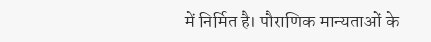में निर्मित है। पौराणिक मान्यताओं के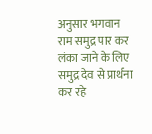अनुसार भगवान राम समुद्र पार कर लंका जाने के लिए समुद्र देव से प्रार्थना कर रहे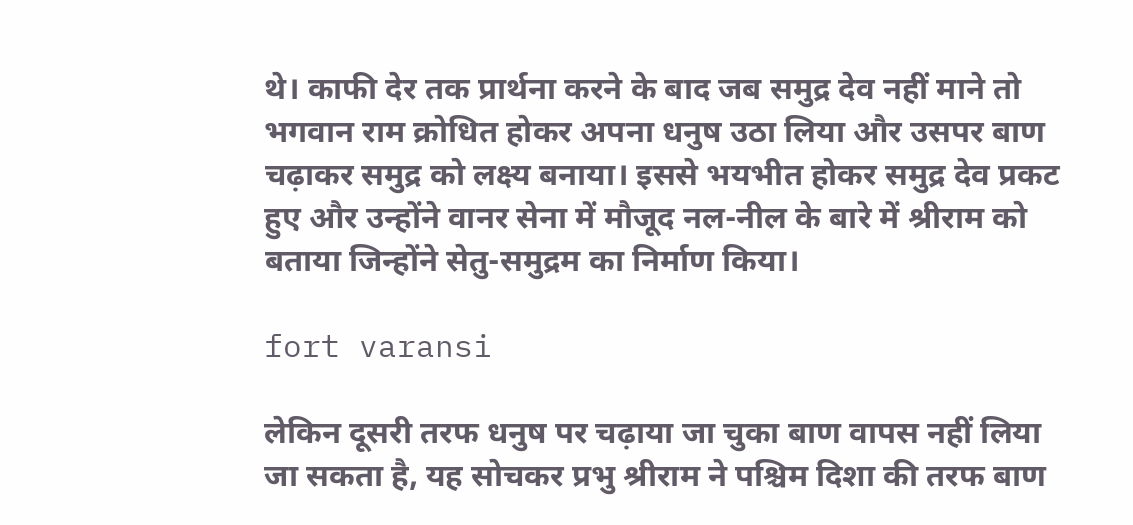थे। काफी देर तक प्रार्थना करने के बाद जब समुद्र देव नहीं माने तो भगवान राम क्रोधित होकर अपना धनुष उठा लिया और उसपर बाण चढ़ाकर समुद्र को लक्ष्य बनाया। इससे भयभीत होकर समुद्र देव प्रकट हुए और उन्होंने वानर सेना में मौजूद नल-नील के बारे में श्रीराम को बताया जिन्होंने सेतु-समुद्रम का निर्माण किया।

fort varansi

लेकिन दूसरी तरफ धनुष पर चढ़ाया जा चुका बाण वापस नहीं लिया जा सकता है, यह सोचकर प्रभु श्रीराम ने पश्चिम दिशा की तरफ बाण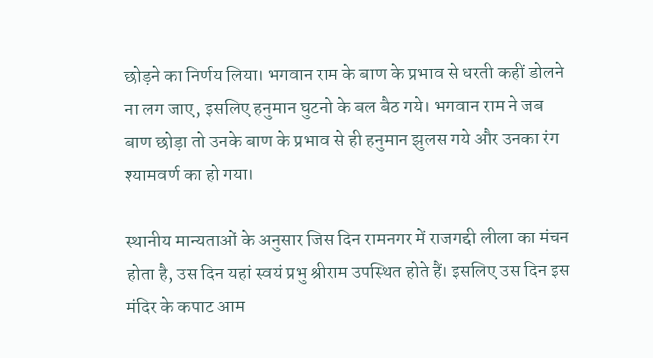छोड़ने का निर्णय लिया। भगवान राम के बाण के प्रभाव से धरती कहीं डोलने ना लग जाए, इसलिए हनुमान घुटनो के बल बैठ गये। भगवान राम ने जब बाण छोड़ा तो उनके बाण के प्रभाव से ही हनुमान झुलस गये और उनका रंग श्यामवर्ण का हो गया।

स्थानीय मान्यताओं के अनुसार जिस दिन रामनगर में राजगद्दी लीला का मंचन होता है, उस दिन यहां स्वयं प्रभु श्रीराम उपस्थित होते हैं। इसलिए उस दिन इस मंदिर के कपाट आम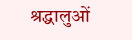श्रद्धालुओं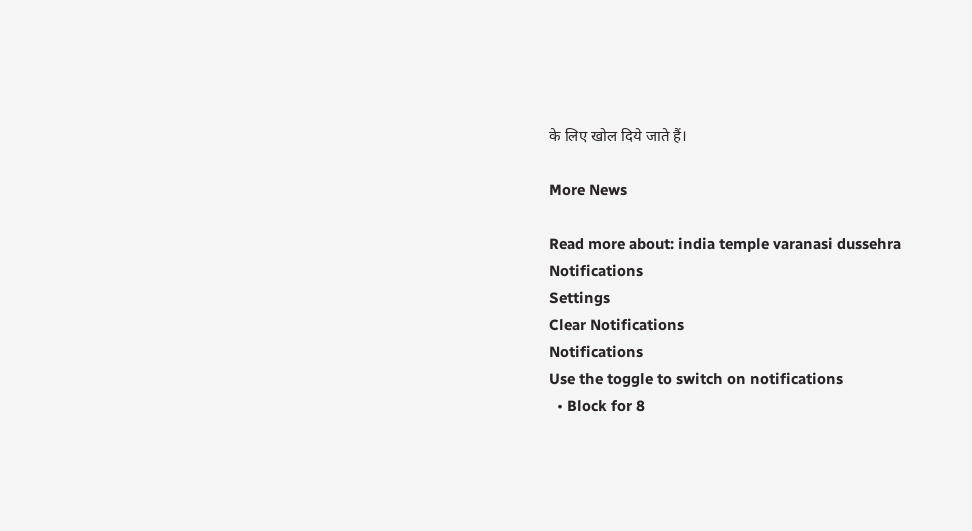के लिए खोल दिये जाते हैं।

More News

Read more about: india temple varanasi dussehra
Notifications
Settings
Clear Notifications
Notifications
Use the toggle to switch on notifications
  • Block for 8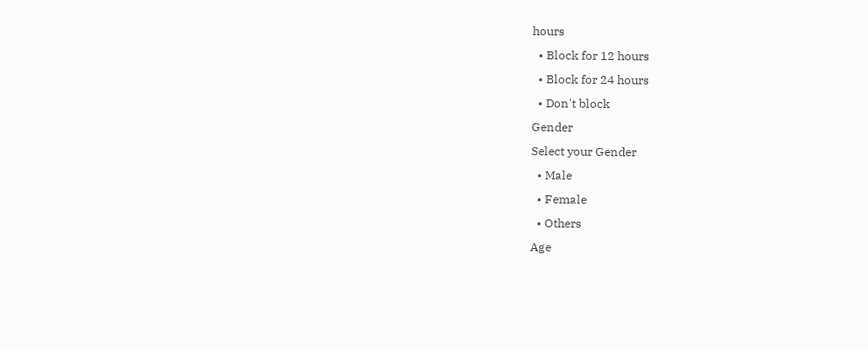hours
  • Block for 12 hours
  • Block for 24 hours
  • Don't block
Gender
Select your Gender
  • Male
  • Female
  • Others
Age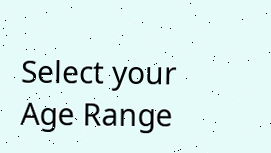Select your Age Range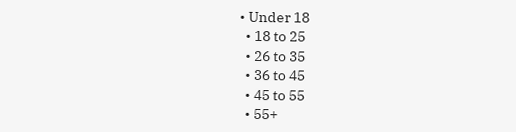• Under 18
  • 18 to 25
  • 26 to 35
  • 36 to 45
  • 45 to 55
  • 55+